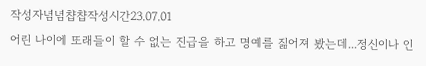작성자념념챱챱작성시간23.07.01
어린 나이에 또래들이 할 수 없는 진급을 하고 명예를 짊어져 봤는데...정신이나 인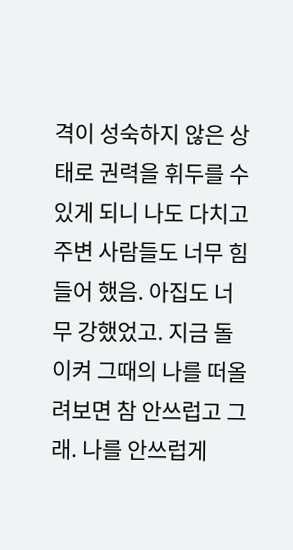격이 성숙하지 않은 상태로 권력을 휘두를 수 있게 되니 나도 다치고 주변 사람들도 너무 힘들어 했음. 아집도 너무 강했었고. 지금 돌이켜 그때의 나를 떠올려보면 참 안쓰럽고 그래. 나를 안쓰럽게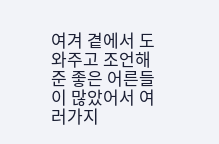여겨 곁에서 도와주고 조언해준 좋은 어른들이 많았어서 여러가지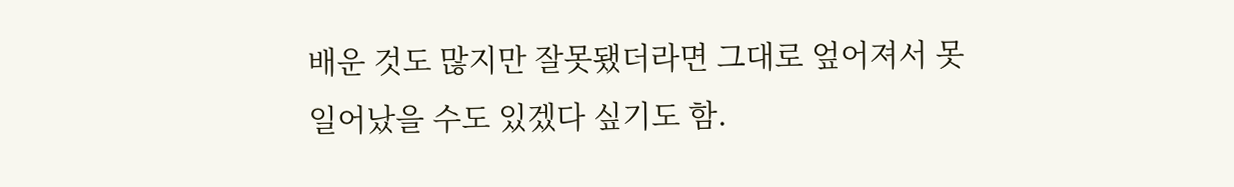배운 것도 많지만 잘못됐더라면 그대로 엎어져서 못 일어났을 수도 있겠다 싶기도 함.